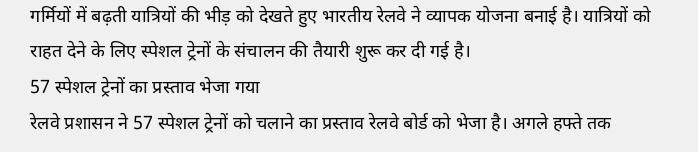गर्मियों में बढ़ती यात्रियों की भीड़ को देखते हुए भारतीय रेलवे ने व्यापक योजना बनाई है। यात्रियों को राहत देने के लिए स्पेशल ट्रेनों के संचालन की तैयारी शुरू कर दी गई है।
57 स्पेशल ट्रेनों का प्रस्ताव भेजा गया
रेलवे प्रशासन ने 57 स्पेशल ट्रेनों को चलाने का प्रस्ताव रेलवे बोर्ड को भेजा है। अगले हफ्ते तक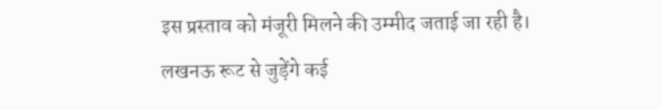इस प्रस्ताव को मंजूरी मिलने की उम्मीद जताई जा रही है।
लखनऊ रूट से जुड़ेंगे कई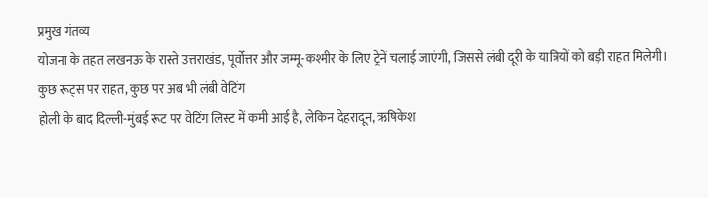प्रमुख गंतव्य
योजना के तहत लखनऊ के रास्ते उत्तराखंड, पूर्वोत्तर और जम्मू-कश्मीर के लिए ट्रेनें चलाई जाएंगी, जिससे लंबी दूरी के यात्रियों को बड़ी राहत मिलेगी।
कुछ रूट्स पर राहत, कुछ पर अब भी लंबी वेटिंग
होली के बाद दिल्ली-मुंबई रूट पर वेटिंग लिस्ट में कमी आई है, लेकिन देहरादून, ऋषिकेश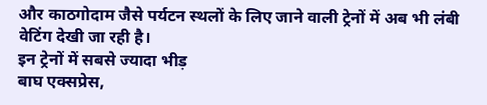और काठगोदाम जैसे पर्यटन स्थलों के लिए जाने वाली ट्रेनों में अब भी लंबी वेटिंग देखी जा रही है।
इन ट्रेनों में सबसे ज्यादा भीड़
बाघ एक्सप्रेस,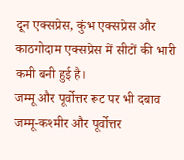दून एक्सप्रेस, कुंभ एक्सप्रेस और काठगोदाम एक्सप्रेस में सीटों की भारी कमी बनी हुई है।
जम्मू और पूर्वोत्तर रूट पर भी दबाव
जम्मू-कश्मीर और पूर्वोत्तर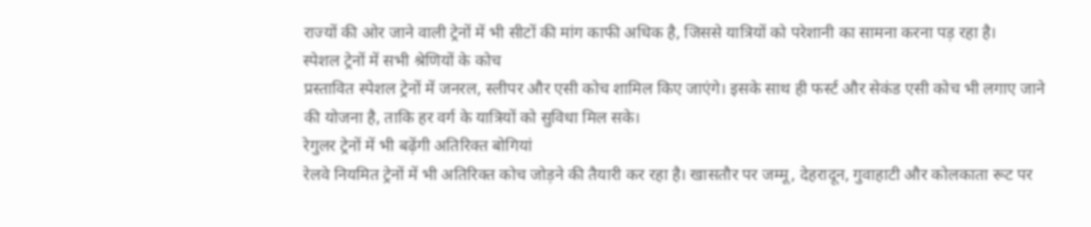राज्यों की ओर जाने वाली ट्रेनों में भी सीटों की मांग काफी अधिक है, जिससे यात्रियों को परेशानी का सामना करना पड़ रहा है।
स्पेशल ट्रेनों में सभी श्रेणियों के कोच
प्रस्तावित स्पेशल ट्रेनों में जनरल, स्लीपर और एसी कोच शामिल किए जाएंगे। इसके साथ ही फर्स्ट और सेकंड एसी कोच भी लगाए जाने की योजना है, ताकि हर वर्ग के यात्रियों को सुविधा मिल सके।
रेगुलर ट्रेनों में भी बढ़ेंगी अतिरिक्त बोगियां
रेलवे नियमित ट्रेनों में भी अतिरिक्त कोच जोड़ने की तैयारी कर रहा है। खासतौर पर जम्मू, देहरादून, गुवाहाटी और कोलकाता रूट पर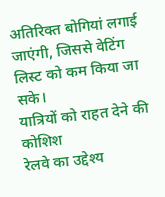अतिरिक्त बोगियां लगाई जाएंगी, जिससे वेटिंग लिस्ट को कम किया जा सके।
यात्रियों को राहत देने की कोशिश
रेलवे का उद्देश्य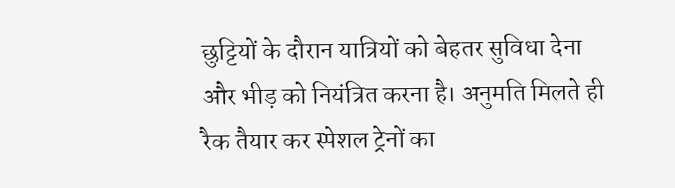छुट्टियों के दौरान यात्रियों को बेहतर सुविधा देना और भीड़ को नियंत्रित करना है। अनुमति मिलते ही रैक तैयार कर स्पेशल ट्रेनों का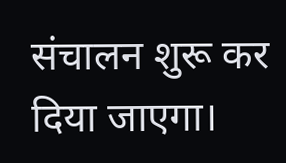संचालन शुरू कर दिया जाएगा।